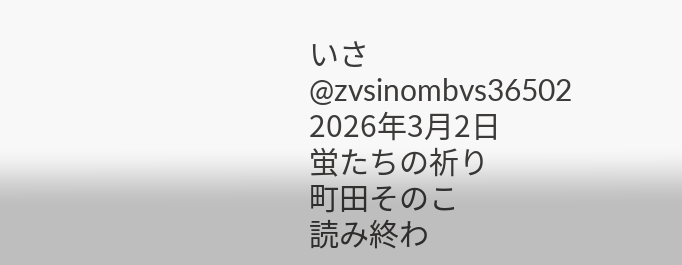いさ
@zvsinombvs36502
2026年3月2日
蛍たちの祈り
町田そのこ
読み終わ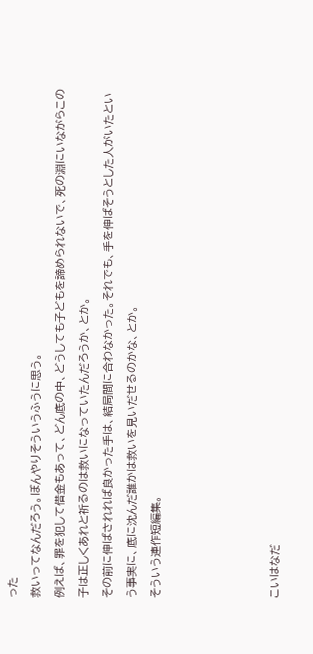った
救いってなんだろう。ぼんやりそういうふうに思う。
例えば、罪を犯して借金もあって、どん底の中、どうしても子どもを諦められないで、死の淵にいながらこの子は正しくあれと祈るのは救いになっていたんだろうか、とか。
その前に伸ばされれば良かった手は、結局間に合わなかった。それでも、手を伸ばそうとした人がいたという事実に、底に沈んだ誰かは救いを見いだせるのかな、とか。
そういう連作短編集。




こいはなだ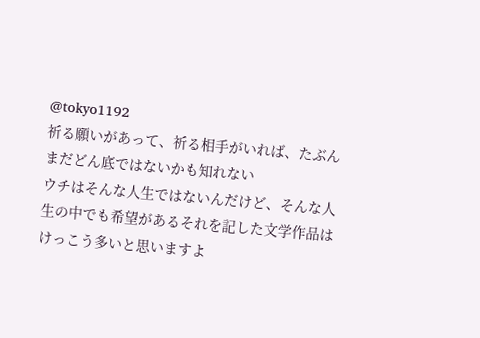@tokyo1192
祈る願いがあって、祈る相手がいれば、たぶんまだどん底ではないかも知れない
ウチはそんな人生ではないんだけど、そんな人生の中でも希望があるそれを記した文学作品はけっこう多いと思いますよ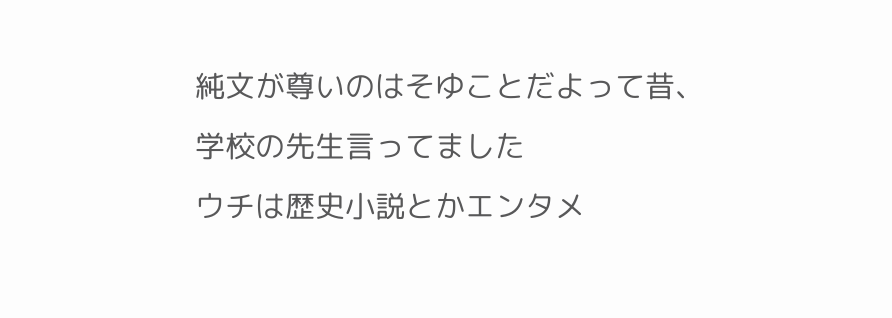純文が尊いのはそゆことだよって昔、学校の先生言ってました
ウチは歴史小説とかエンタメ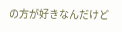の方が好きなんだけど